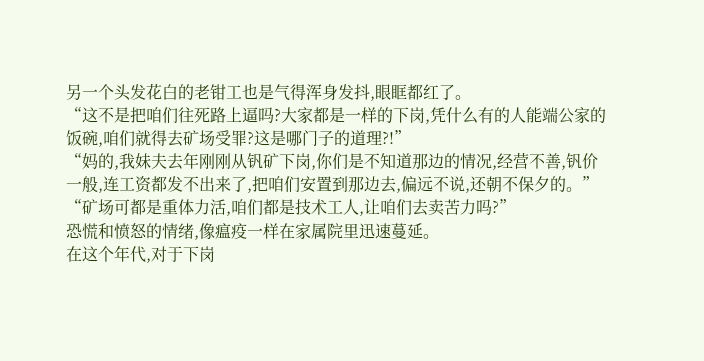另一个头发花白的老钳工也是气得浑身发抖,眼眶都红了。
“这不是把咱们往死路上逼吗?大家都是一样的下岗,凭什么有的人能端公家的饭碗,咱们就得去矿场受罪?这是哪门子的道理?!”
“妈的,我妹夫去年刚刚从钒矿下岗,你们是不知道那边的情况,经营不善,钒价一般,连工资都发不出来了,把咱们安置到那边去,偏远不说,还朝不保夕的。”
“矿场可都是重体力活,咱们都是技术工人,让咱们去卖苦力吗?”
恐慌和愤怒的情绪,像瘟疫一样在家属院里迅速蔓延。
在这个年代,对于下岗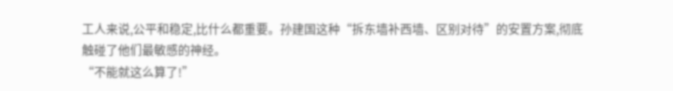工人来说,公平和稳定,比什么都重要。孙建国这种“拆东墙补西墙、区别对待”的安置方案,彻底触碰了他们最敏感的神经。
“不能就这么算了!”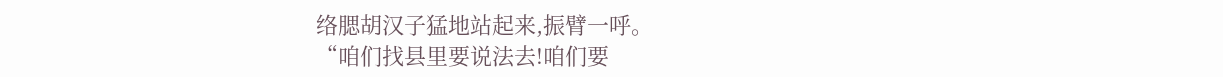络腮胡汉子猛地站起来,振臂一呼。
“咱们找县里要说法去!咱们要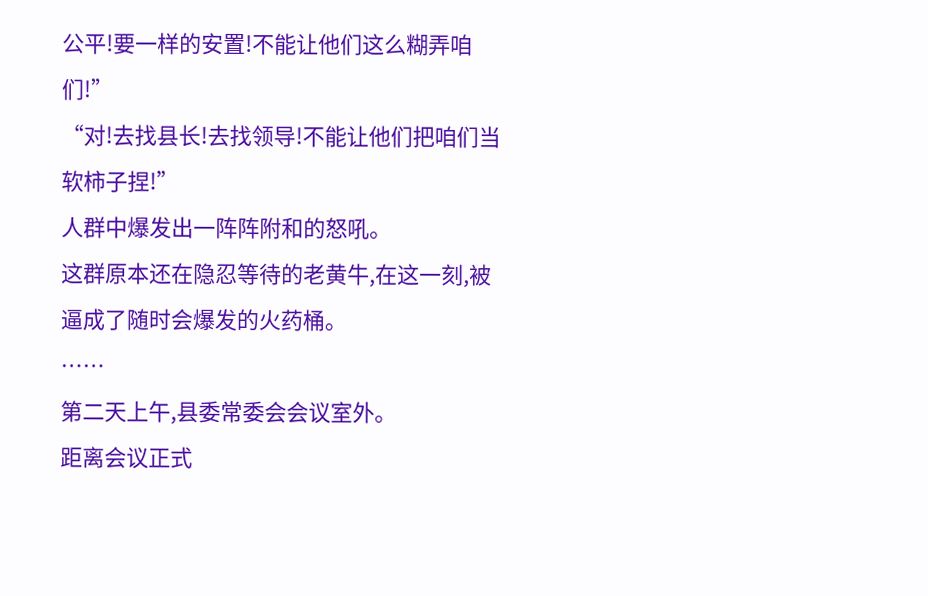公平!要一样的安置!不能让他们这么糊弄咱们!”
“对!去找县长!去找领导!不能让他们把咱们当软柿子捏!”
人群中爆发出一阵阵附和的怒吼。
这群原本还在隐忍等待的老黄牛,在这一刻,被逼成了随时会爆发的火药桶。
……
第二天上午,县委常委会会议室外。
距离会议正式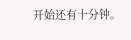开始还有十分钟。